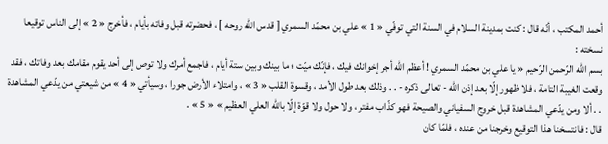أحمد المكتب ، أنّه قال : كنت بمدينة السلام في السنة التي توفّي « 1 » علي بن محمّد السمري [ قدس اللّه روحه ] ، فحضرته قبل وفاته بأيام ، فأخرج « 2 » إلى الناس توقيعا نسخته :
بسم اللّه الرّحمن الرّحيم « يا علي بن محمّد السمري ! أعظم اللّه أجر إخوانك فيك ، فإنّك ميّت ؛ ما بينك وبين ستة أيام ، فاجمع أمرك ولا توص إلى أحد يقوم مقامك بعد وفاتك ، فقد وقعت الغيبة التامة ، فلا ظهور إلّا بعد إذن اللّه - تعالى ذكره - . . وذلك بعد طول الأمد ، وقسوة القلب « 3 » ، وامتلاء الأرض جورا ، وسيأتي « 4 » من شيعتي من يدّعي المشاهدة . . ألا ومن يدّعي المشاهدة قبل خروج السفياني والصيحة فهو كذّاب مفتر ، ولا حول ولا قوّة إلّا باللّه العلي العظيم » « 5 » .
قال : فانتسخنا هذا التوقيع وخرجنا من عنده ، فلمّا كان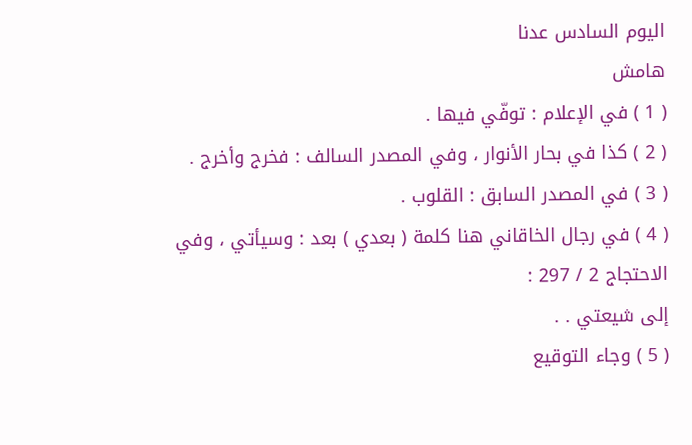اليوم السادس عدنا
هامش
( 1 ) في الإعلام : توفّي فيها .
( 2 ) كذا في بحار الأنوار ، وفي المصدر السالف : فخرج وأخرج .
( 3 ) في المصدر السابق : القلوب .
( 4 ) في رجال الخاقاني هنا كلمة ( بعدي ) بعد : وسيأتي ، وفي الاحتجاج 2 / 297 :
إلى شيعتي . .
( 5 ) وجاء التوقيع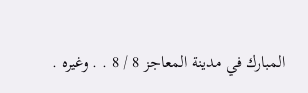المبارك في مدينة المعاجز 8 / 8 . . وغيره .